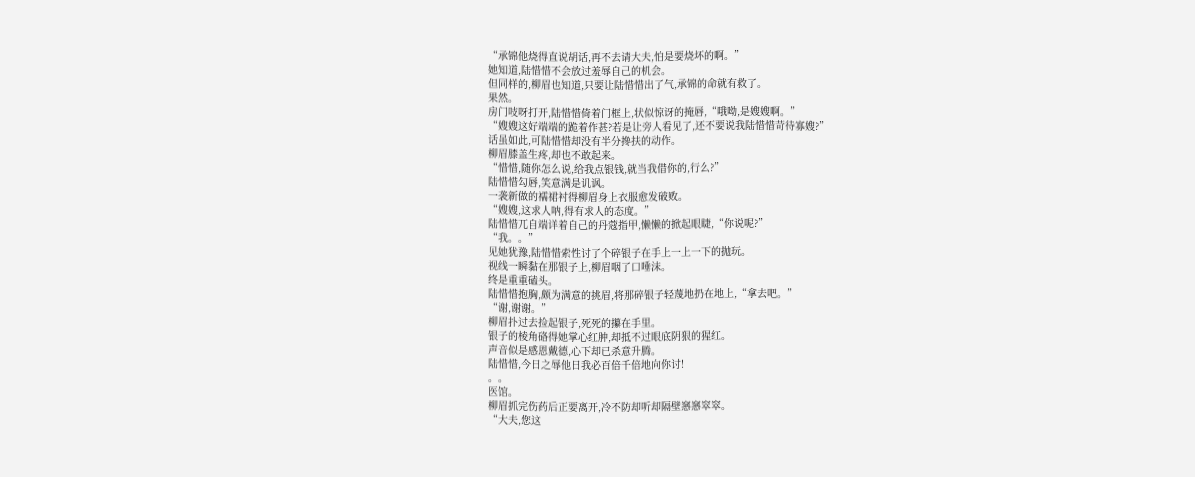“承锦他烧得直说胡话,再不去请大夫,怕是要烧坏的啊。”
她知道,陆惜惜不会放过羞辱自己的机会。
但同样的,柳眉也知道,只要让陆惜惜出了气,承锦的命就有救了。
果然。
房门吱呀打开,陆惜惜倚着门框上,状似惊讶的掩唇,“哦呦,是嫂嫂啊。”
“嫂嫂这好端端的跪着作甚?若是让旁人看见了,还不要说我陆惜惜苛待寡嫂?”
话虽如此,可陆惜惜却没有半分搀扶的动作。
柳眉膝盖生疼,却也不敢起来。
“惜惜,随你怎么说,给我点银钱,就当我借你的,行么?”
陆惜惜勾唇,笑意满是讥讽。
一袭新做的襦裙衬得柳眉身上衣服愈发破败。
“嫂嫂,这求人呐,得有求人的态度。”
陆惜惜兀自端详着自己的丹蔻指甲,懒懒的掀起眼睫,“你说呢?”
“我。。”
见她犹豫,陆惜惜索性讨了个碎银子在手上一上一下的抛玩。
视线一瞬黏在那银子上,柳眉咽了口唾沫。
终是重重磕头。
陆惜惜抱胸,颇为满意的挑眉,将那碎银子轻蔑地扔在地上,“拿去吧。”
“谢,谢谢。”
柳眉扑过去捡起银子,死死的攥在手里。
银子的棱角硌得她掌心红肿,却抵不过眼底阴狠的猩红。
声音似是感恩戴德,心下却已杀意升腾。
陆惜惜,今日之辱他日我必百倍千倍地向你讨!
。。
医馆。
柳眉抓完伤药后正要离开,冷不防却听却隔壁窸窸窣窣。
“大夫,您这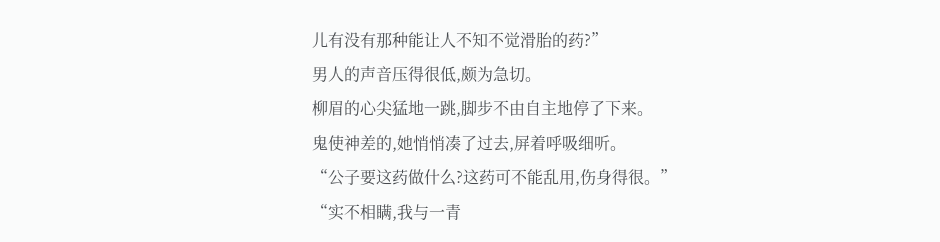儿有没有那种能让人不知不觉滑胎的药?”
男人的声音压得很低,颇为急切。
柳眉的心尖猛地一跳,脚步不由自主地停了下来。
鬼使神差的,她悄悄凑了过去,屏着呼吸细听。
“公子要这药做什么?这药可不能乱用,伤身得很。”
“实不相瞒,我与一青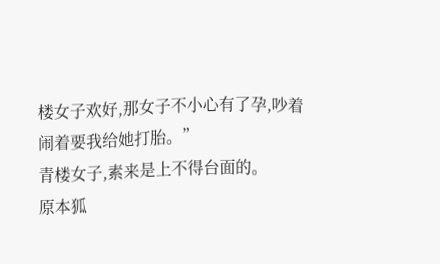楼女子欢好,那女子不小心有了孕,吵着闹着要我给她打胎。”
青楼女子,素来是上不得台面的。
原本狐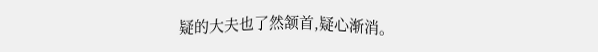疑的大夫也了然颔首,疑心渐消。